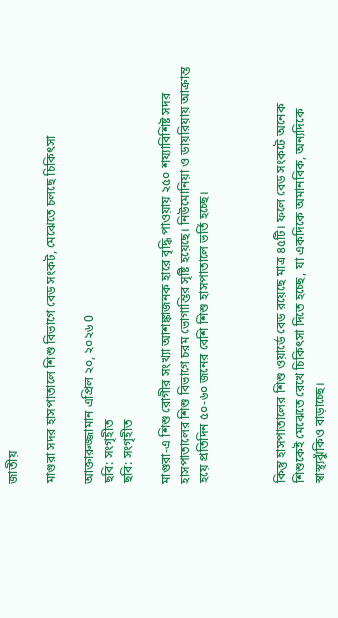জাতীয়

মাগুরা সদর হাসপাতালে শিশু বিভাগে বেড সংকট, মেঝেতে চলছে চিকিৎসা

আক্তারুজ্জামান এপ্রিল ২০, ২০২৬ 0
ছবি: সংগৃহীত
ছবি: সংগৃহীত

মাগুরা-এ শিশু রোগীর সংখ্যা আশঙ্কাজনক হারে বৃদ্ধি পাওয়ায় ২৫০ শয্যাবিশিষ্ট সদর হাসপাতালের শিশু বিভাগে চরম ভোগান্তির সৃষ্টি হয়েছে। নিউমোনিয়া ও ডায়রিয়ায় আক্রান্ত হয়ে প্রতিদিন ৫০-৬০ জনের বেশি শিশু হাসপাতালে ভর্তি হচ্ছে।



কিন্তু হাসপাতালের শিশু ওয়ার্ডে বেড রয়েছে মাত্র ৪৫টি। ফলে বেড সংকটে অনেক শিশুকেই মেঝেতে রেখে চিকিৎসা দিতে হচ্ছে, যা একদিকে অমানবিক, অন্যদিকে স্বাস্থ্যঝুঁকিও বাড়াচ্ছে।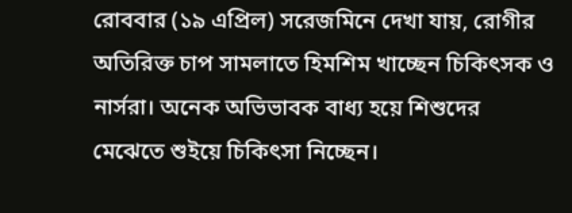রোববার (১৯ এপ্রিল) সরেজমিনে দেখা যায়, রোগীর অতিরিক্ত চাপ সামলাতে হিমশিম খাচ্ছেন চিকিৎসক ও নার্সরা। অনেক অভিভাবক বাধ্য হয়ে শিশুদের মেঝেতে শুইয়ে চিকিৎসা নিচ্ছেন।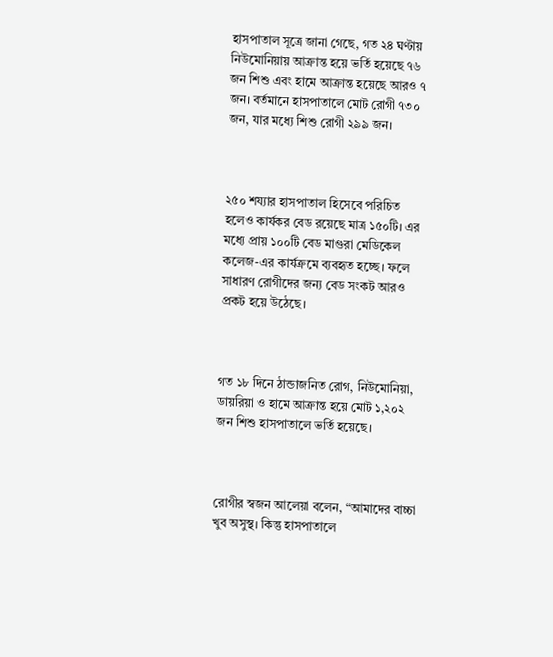হাসপাতাল সূত্রে জানা গেছে, গত ২৪ ঘণ্টায় নিউমোনিয়ায় আক্রান্ত হয়ে ভর্তি হয়েছে ৭৬ জন শিশু এবং হামে আক্রান্ত হয়েছে আরও ৭ জন। বর্তমানে হাসপাতালে মোট রোগী ৭৩০ জন, যার মধ্যে শিশু রোগী ২৯৯ জন।



২৫০ শয্যার হাসপাতাল হিসেবে পরিচিত হলেও কার্যকর বেড রয়েছে মাত্র ১৫০টি। এর মধ্যে প্রায় ১০০টি বেড মাগুরা মেডিকেল কলেজ-এর কার্যক্রমে ব্যবহৃত হচ্ছে। ফলে সাধারণ রোগীদের জন্য বেড সংকট আরও প্রকট হয়ে উঠেছে।



গত ১৮ দিনে ঠান্ডাজনিত রোগ, নিউমোনিয়া, ডায়রিয়া ও হামে আক্রান্ত হয়ে মোট ১,২০২ জন শিশু হাসপাতালে ভর্তি হয়েছে।



রোগীর স্বজন আলেয়া বলেন, “আমাদের বাচ্চা খুব অসুস্থ। কিন্তু হাসপাতালে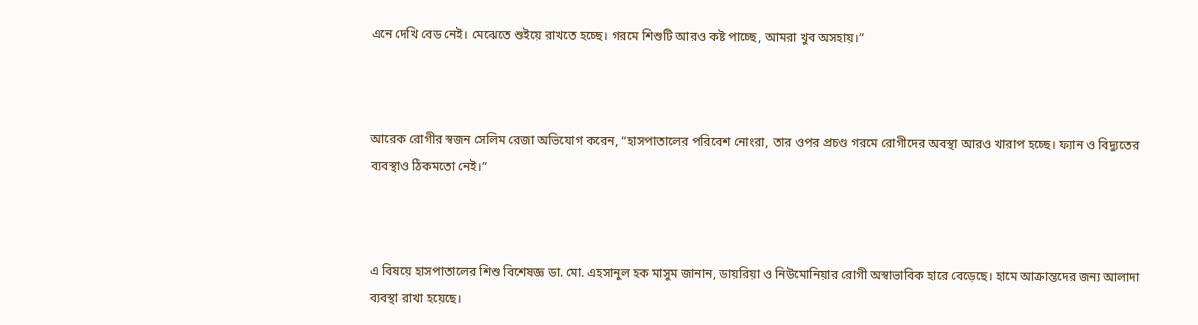এনে দেখি বেড নেই। মেঝেতে শুইয়ে রাখতে হচ্ছে। গরমে শিশুটি আরও কষ্ট পাচ্ছে, আমরা খুব অসহায়।”



আরেক রোগীর স্বজন সেলিম রেজা অভিযোগ করেন, “হাসপাতালের পরিবেশ নোংরা, তার ওপর প্রচণ্ড গরমে রোগীদের অবস্থা আরও খারাপ হচ্ছে। ফ্যান ও বিদ্যুতের ব্যবস্থাও ঠিকমতো নেই।”



এ বিষয়ে হাসপাতালের শিশু বিশেষজ্ঞ ডা. মো. এহসানুল হক মাসুম জানান, ডায়রিয়া ও নিউমোনিয়ার রোগী অস্বাভাবিক হারে বেড়েছে। হামে আক্রান্তদের জন্য আলাদা ব্যবস্থা রাখা হয়েছে।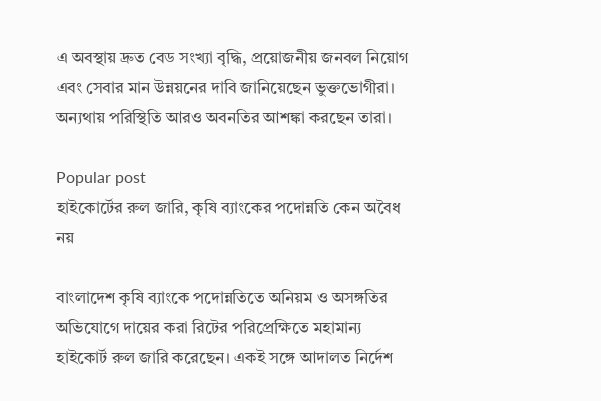এ অবস্থায় দ্রুত বেড সংখ্যা বৃদ্ধি, প্রয়োজনীয় জনবল নিয়োগ এবং সেবার মান উন্নয়নের দাবি জানিয়েছেন ভুক্তভোগীরা। অন্যথায় পরিস্থিতি আরও অবনতির আশঙ্কা করছেন তারা।

Popular post
হাইকোর্টের রুল জারি, কৃষি ব্যাংকের পদোন্নতি কেন অবৈধ নয়

বাংলাদেশ কৃষি ব্যাংকে পদোন্নতিতে অনিয়ম ও অসঙ্গতির অভিযোগে দায়ের করা রিটের পরিপ্রেক্ষিতে মহামান্য হাইকোর্ট রুল জারি করেছেন। একই সঙ্গে আদালত নির্দেশ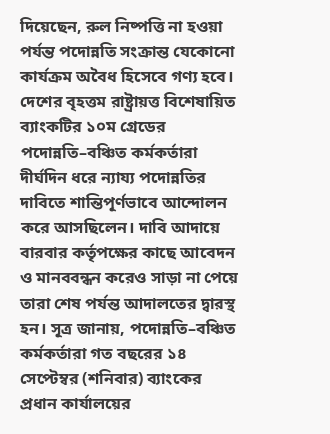দিয়েছেন, রুল নিষ্পত্তি না হওয়া পর্যন্ত পদোন্নতি সংক্রান্ত যেকোনো কার্যক্রম অবৈধ হিসেবে গণ্য হবে। দেশের বৃহত্তম রাষ্ট্রায়ত্ত বিশেষায়িত ব্যাংকটির ১০ম গ্রেডের পদোন্নতি–বঞ্চিত কর্মকর্তারা দীর্ঘদিন ধরে ন্যায্য পদোন্নতির দাবিতে শান্তিপূর্ণভাবে আন্দোলন করে আসছিলেন। দাবি আদায়ে বারবার কর্তৃপক্ষের কাছে আবেদন ও মানববন্ধন করেও সাড়া না পেয়ে তারা শেষ পর্যন্ত আদালতের দ্বারস্থ হন। সূত্র জানায়, পদোন্নতি–বঞ্চিত কর্মকর্তারা গত বছরের ১৪ সেপ্টেম্বর (শনিবার) ব্যাংকের প্রধান কার্যালয়ের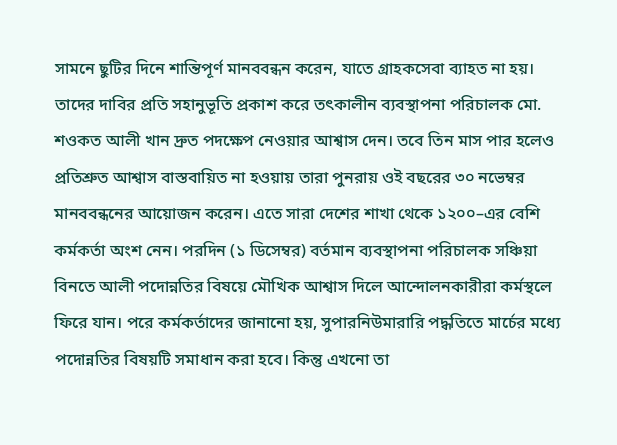সামনে ছুটির দিনে শান্তিপূর্ণ মানববন্ধন করেন, যাতে গ্রাহকসেবা ব্যাহত না হয়। তাদের দাবির প্রতি সহানুভূতি প্রকাশ করে তৎকালীন ব্যবস্থাপনা পরিচালক মো. শওকত আলী খান দ্রুত পদক্ষেপ নেওয়ার আশ্বাস দেন। তবে তিন মাস পার হলেও প্রতিশ্রুত আশ্বাস বাস্তবায়িত না হওয়ায় তারা পুনরায় ওই বছরের ৩০ নভেম্বর মানববন্ধনের আয়োজন করেন। এতে সারা দেশের শাখা থেকে ১২০০–এর বেশি কর্মকর্তা অংশ নেন। পরদিন (১ ডিসেম্বর) বর্তমান ব্যবস্থাপনা পরিচালক সঞ্চিয়া বিনতে আলী পদোন্নতির বিষয়ে মৌখিক আশ্বাস দিলে আন্দোলনকারীরা কর্মস্থলে ফিরে যান। পরে কর্মকর্তাদের জানানো হয়, সুপারনিউমারারি পদ্ধতিতে মার্চের মধ্যে পদোন্নতির বিষয়টি সমাধান করা হবে। কিন্তু এখনো তা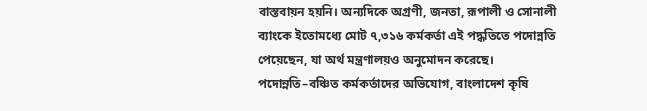বাস্তবায়ন হয়নি। অন্যদিকে অগ্রণী, জনতা, রূপালী ও সোনালী ব্যাংকে ইতোমধ্যে মোট ৭,৩১৬ কর্মকর্তা এই পদ্ধতিতে পদোন্নতি পেয়েছেন, যা অর্থ মন্ত্রণালয়ও অনুমোদন করেছে। পদোন্নতি–বঞ্চিত কর্মকর্তাদের অভিযোগ, বাংলাদেশ কৃষি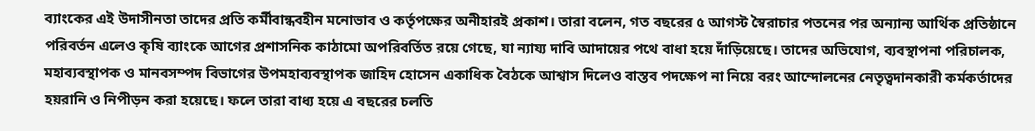ব্যাংকের এই উদাসীনতা তাদের প্রতি কর্মীবান্ধবহীন মনোভাব ও কর্তৃপক্ষের অনীহারই প্রকাশ। তারা বলেন, গত বছরের ৫ আগস্ট স্বৈরাচার পতনের পর অন্যান্য আর্থিক প্রতিষ্ঠানে পরিবর্তন এলেও কৃষি ব্যাংকে আগের প্রশাসনিক কাঠামো অপরিবর্তিত রয়ে গেছে, যা ন্যায্য দাবি আদায়ের পথে বাধা হয়ে দাঁড়িয়েছে। তাদের অভিযোগ, ব্যবস্থাপনা পরিচালক, মহাব্যবস্থাপক ও মানবসম্পদ বিভাগের উপমহাব্যবস্থাপক জাহিদ হোসেন একাধিক বৈঠকে আশ্বাস দিলেও বাস্তব পদক্ষেপ না নিয়ে বরং আন্দোলনের নেতৃত্বদানকারী কর্মকর্তাদের হয়রানি ও নিপীড়ন করা হয়েছে। ফলে তারা বাধ্য হয়ে এ বছরের চলতি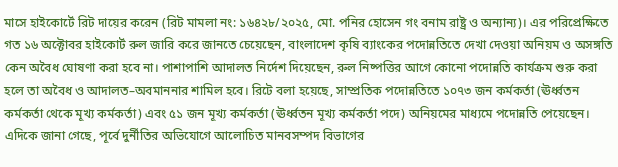মাসে হাইকোর্টে রিট দায়ের করেন (রিট মামলা নং: ১৬৪২৮/২০২৫, মো. পনির হোসেন গং বনাম রাষ্ট্র ও অন্যান্য)। এর পরিপ্রেক্ষিতে গত ১৬ অক্টোবর হাইকোর্ট রুল জারি করে জানতে চেয়েছেন, বাংলাদেশ কৃষি ব্যাংকের পদোন্নতিতে দেখা দেওয়া অনিয়ম ও অসঙ্গতি কেন অবৈধ ঘোষণা করা হবে না। পাশাপাশি আদালত নির্দেশ দিয়েছেন, রুল নিষ্পত্তির আগে কোনো পদোন্নতি কার্যক্রম শুরু করা হলে তা অবৈধ ও আদালত–অবমাননার শামিল হবে। রিটে বলা হয়েছে, সাম্প্রতিক পদোন্নতিতে ১০৭৩ জন কর্মকর্তা (ঊর্ধ্বতন কর্মকর্তা থেকে মূখ্য কর্মকর্তা) এবং ৫১ জন মূখ্য কর্মকর্তা (ঊর্ধ্বতন মূখ্য কর্মকর্তা পদে) অনিয়মের মাধ্যমে পদোন্নতি পেয়েছেন। এদিকে জানা গেছে, পূর্বে দুর্নীতির অভিযোগে আলোচিত মানবসম্পদ বিভাগের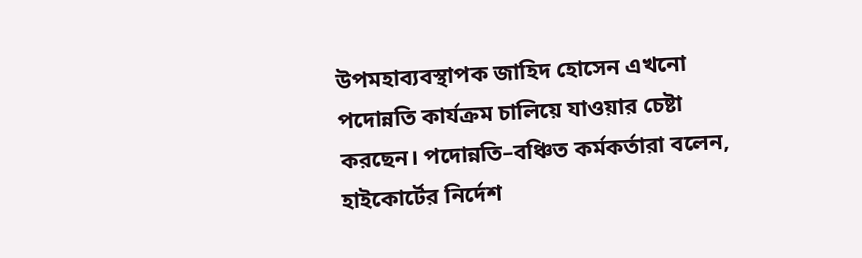উপমহাব্যবস্থাপক জাহিদ হোসেন এখনো পদোন্নতি কার্যক্রম চালিয়ে যাওয়ার চেষ্টা করছেন। পদোন্নতি–বঞ্চিত কর্মকর্তারা বলেন, হাইকোর্টের নির্দেশ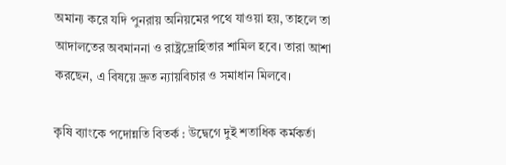অমান্য করে যদি পুনরায় অনিয়মের পথে যাওয়া হয়, তাহলে তা আদালতের অবমাননা ও রাষ্ট্রদ্রোহিতার শামিল হবে। তারা আশা করছেন, এ বিষয়ে দ্রুত ন্যায়বিচার ও সমাধান মিলবে।

কৃষি ব্যাংকে পদোন্নতি বিতর্ক : উদ্বেগে দুই শতাধিক কর্মকর্তা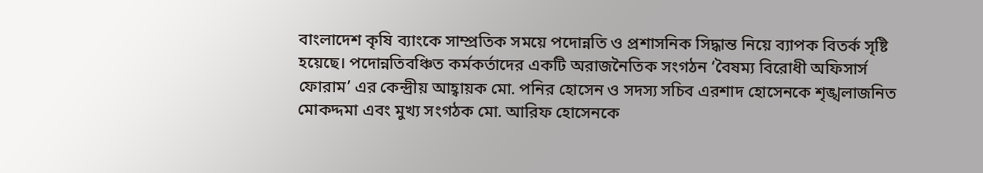বাংলাদেশ কৃষি ব্যাংকে সাম্প্রতিক সময়ে পদোন্নতি ও প্রশাসনিক সিদ্ধান্ত নিয়ে ব্যাপক বিতর্ক সৃষ্টি হয়েছে। পদোন্নতিবঞ্চিত কর্মকর্তাদের একটি অরাজনৈতিক সংগঠন ‘বৈষম্য বিরোধী অফিসার্স ফোরাম’ এর কেন্দ্রীয় আহ্বায়ক মো. পনির হোসেন ও সদস্য সচিব এরশাদ হোসেনকে শৃঙ্খলাজনিত মোকদ্দমা এবং মুখ্য সংগঠক মো. আরিফ হোসেনকে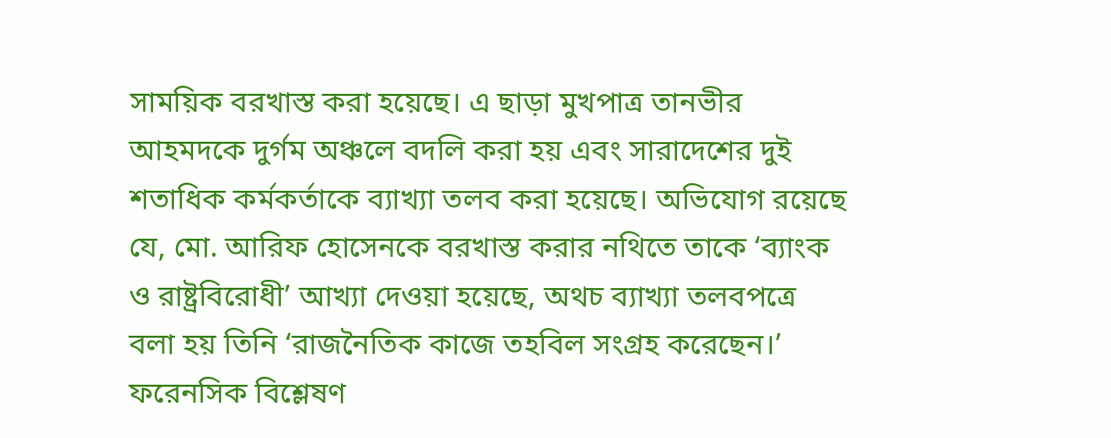সাময়িক বরখাস্ত করা হয়েছে। এ ছাড়া মুখপাত্র তানভীর আহমদকে দুর্গম অঞ্চলে বদলি করা হয় এবং সারাদেশের দুই শতাধিক কর্মকর্তাকে ব্যাখ্যা তলব করা হয়েছে। অভিযোগ রয়েছে যে, মো. আরিফ হোসেনকে বরখাস্ত করার নথিতে তাকে ‘ব্যাংক ও রাষ্ট্রবিরোধী’ আখ্যা দেওয়া হয়েছে, অথচ ব্যাখ্যা তলবপত্রে বলা হয় তিনি ‘রাজনৈতিক কাজে তহবিল সংগ্রহ করেছেন।’ ফরেনসিক বিশ্লেষণ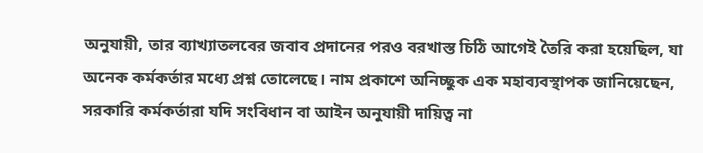অনুযায়ী, তার ব্যাখ্যাতলবের জবাব প্রদানের পরও বরখাস্ত চিঠি আগেই তৈরি করা হয়েছিল, যা অনেক কর্মকর্তার মধ্যে প্রশ্ন তোলেছে। নাম প্রকাশে অনিচ্ছুক এক মহাব্যবস্থাপক জানিয়েছেন, সরকারি কর্মকর্তারা যদি সংবিধান বা আইন অনুযায়ী দায়িত্ব না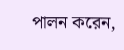পালন করেন,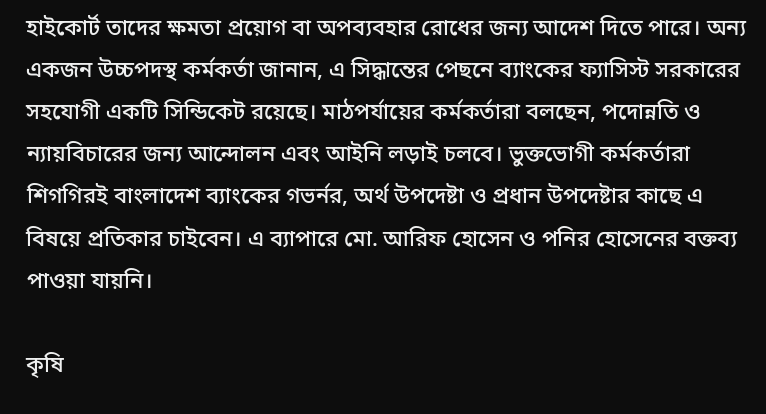হাইকোর্ট তাদের ক্ষমতা প্রয়োগ বা অপব্যবহার রোধের জন্য আদেশ দিতে পারে। অন্য একজন উচ্চপদস্থ কর্মকর্তা জানান, এ সিদ্ধান্তের পেছনে ব্যাংকের ফ্যাসিস্ট সরকারের সহযোগী একটি সিন্ডিকেট রয়েছে। মাঠপর্যায়ের কর্মকর্তারা বলছেন, পদোন্নতি ও ন্যায়বিচারের জন্য আন্দোলন এবং আইনি লড়াই চলবে। ভুক্তভোগী কর্মকর্তারা শিগগিরই বাংলাদেশ ব্যাংকের গভর্নর, অর্থ উপদেষ্টা ও প্রধান উপদেষ্টার কাছে এ বিষয়ে প্রতিকার চাইবেন। এ ব্যাপারে মো. আরিফ হোসেন ও পনির হোসেনের বক্তব্য পাওয়া যায়নি।

কৃষি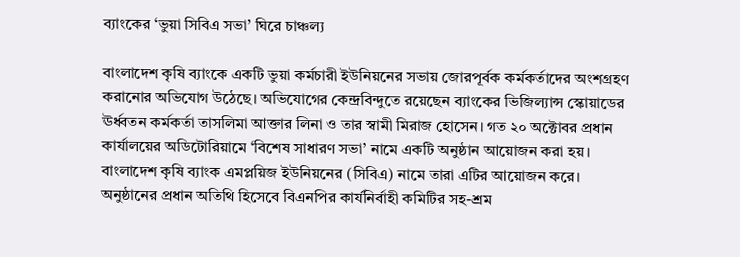ব্যাংকের ‘ভুয়া সিবিএ সভা’ ঘিরে চাঞ্চল্য

বাংলাদেশ কৃষি ব্যাংকে একটি ভুয়া কর্মচারী ইউনিয়নের সভায় জোরপূর্বক কর্মকর্তাদের অংশগ্রহণ করানোর অভিযোগ উঠেছে। অভিযোগের কেন্দ্রবিন্দুতে রয়েছেন ব্যাংকের ভিজিল্যান্স স্কোয়াডের ঊর্ধ্বতন কর্মকর্তা তাসলিমা আক্তার লিনা ও তার স্বামী মিরাজ হোসেন। গত ২০ অক্টোবর প্রধান কার্যালয়ের অডিটোরিয়ামে ‘বিশেষ সাধারণ সভা’ নামে একটি অনুষ্ঠান আয়োজন করা হয়। বাংলাদেশ কৃষি ব্যাংক এমপ্লয়িজ ইউনিয়নের (সিবিএ) নামে তারা এটির আয়োজন করে।  অনুষ্ঠানের প্রধান অতিথি হিসেবে বিএনপির কার্যনির্বাহী কমিটির সহ-শ্রম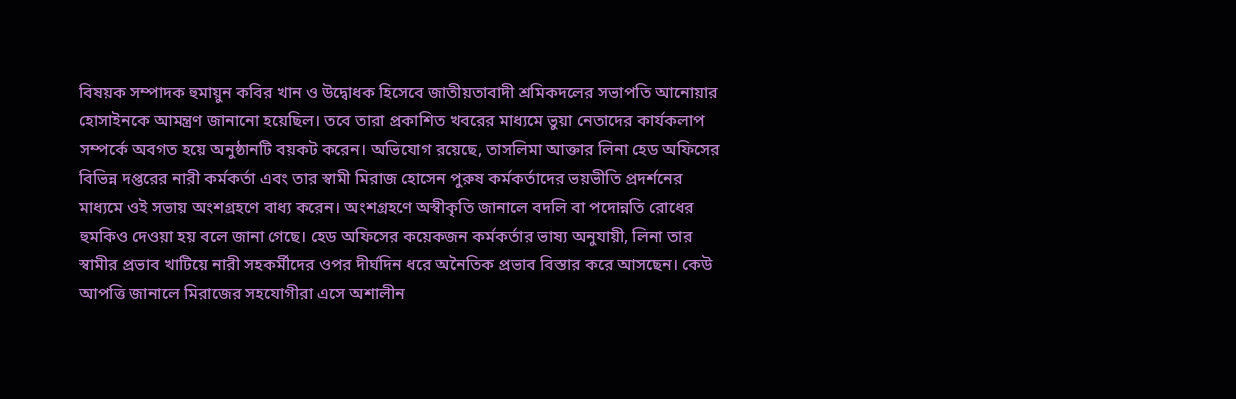বিষয়ক সম্পাদক হুমায়ুন কবির খান ও উদ্বোধক হিসেবে জাতীয়তাবাদী শ্রমিকদলের সভাপতি আনোয়ার হোসাইনকে আমন্ত্রণ জানানো হয়েছিল। তবে তারা প্রকাশিত খবরের মাধ্যমে ভুয়া নেতাদের কার্যকলাপ সম্পর্কে অবগত হয়ে অনুষ্ঠানটি বয়কট করেন। অভিযোগ রয়েছে, তাসলিমা আক্তার লিনা হেড অফিসের বিভিন্ন দপ্তরের নারী কর্মকর্তা এবং তার স্বামী মিরাজ হোসেন পুরুষ কর্মকর্তাদের ভয়ভীতি প্রদর্শনের মাধ্যমে ওই সভায় অংশগ্রহণে বাধ্য করেন। অংশগ্রহণে অস্বীকৃতি জানালে বদলি বা পদোন্নতি রোধের হুমকিও দেওয়া হয় বলে জানা গেছে। হেড অফিসের কয়েকজন কর্মকর্তার ভাষ্য অনুযায়ী, লিনা তার স্বামীর প্রভাব খাটিয়ে নারী সহকর্মীদের ওপর দীর্ঘদিন ধরে অনৈতিক প্রভাব বিস্তার করে আসছেন। কেউ আপত্তি জানালে মিরাজের সহযোগীরা এসে অশালীন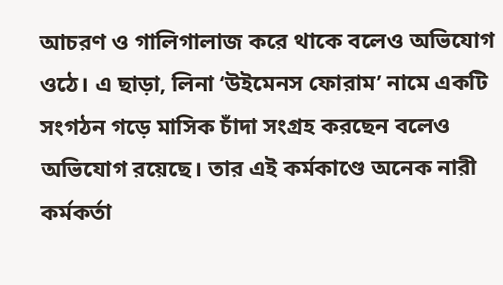আচরণ ও গালিগালাজ করে থাকে বলেও অভিযোগ ওঠে। এ ছাড়া, লিনা ‘উইমেনস ফোরাম’ নামে একটি সংগঠন গড়ে মাসিক চাঁদা সংগ্রহ করছেন বলেও অভিযোগ রয়েছে। তার এই কর্মকাণ্ডে অনেক নারী কর্মকর্তা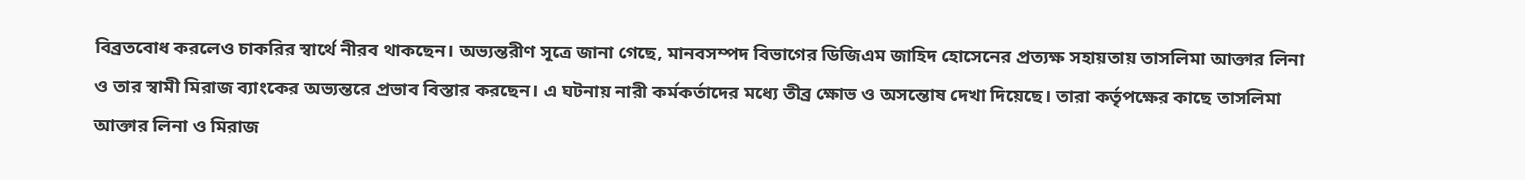বিব্রতবোধ করলেও চাকরির স্বার্থে নীরব থাকছেন। অভ্যন্তরীণ সূত্রে জানা গেছে, মানবসম্পদ বিভাগের ডিজিএম জাহিদ হোসেনের প্রত্যক্ষ সহায়তায় তাসলিমা আক্তার লিনা ও তার স্বামী মিরাজ ব্যাংকের অভ্যন্তরে প্রভাব বিস্তার করছেন। এ ঘটনায় নারী কর্মকর্তাদের মধ্যে তীব্র ক্ষোভ ও অসন্তোষ দেখা দিয়েছে। তারা কর্তৃপক্ষের কাছে তাসলিমা আক্তার লিনা ও মিরাজ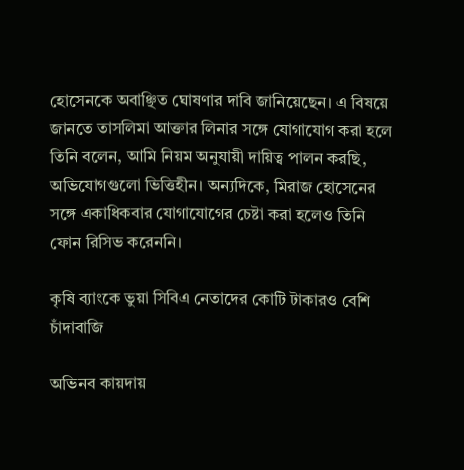হোসেনকে অবাঞ্ছিত ঘোষণার দাবি জানিয়েছেন। এ বিষয়ে জানতে তাসলিমা আক্তার লিনার সঙ্গে যোগাযোগ করা হলে তিনি বলেন, আমি নিয়ম অনুযায়ী দায়িত্ব পালন করছি, অভিযোগগুলো ভিত্তিহীন। অন্যদিকে, মিরাজ হোসেনের সঙ্গে একাধিকবার যোগাযোগের চেষ্টা করা হলেও তিনি ফোন রিসিভ করেননি।

কৃষি ব্যাংকে ভুয়া সিবিএ নেতাদের কোটি টাকারও বেশি চাঁদাবাজি

অভিনব কায়দায়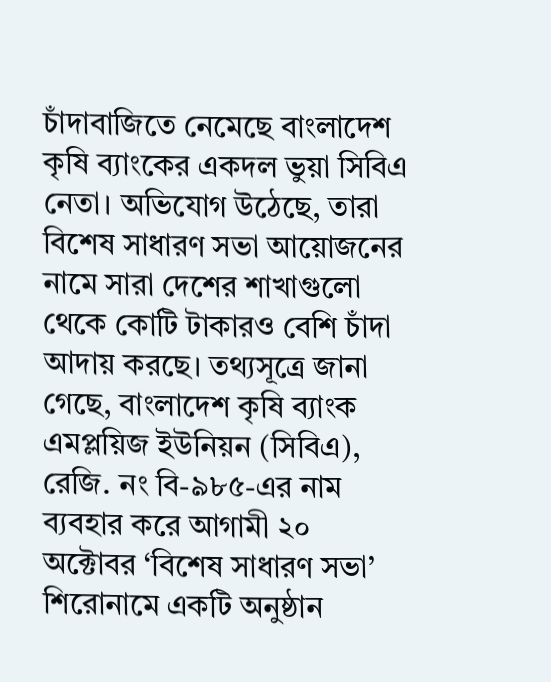চাঁদাবাজিতে নেমেছে বাংলাদেশ কৃষি ব্যাংকের একদল ভুয়া সিবিএ নেতা। অভিযোগ উঠেছে, তারা বিশেষ সাধারণ সভা আয়োজনের নামে সারা দেশের শাখাগুলো থেকে কোটি টাকারও বেশি চাঁদা আদায় করছে। তথ্যসূত্রে জানা গেছে, বাংলাদেশ কৃষি ব্যাংক এমপ্লয়িজ ইউনিয়ন (সিবিএ), রেজি. নং বি-৯৮৫-এর নাম ব্যবহার করে আগামী ২০ অক্টোবর ‘বিশেষ সাধারণ সভা’ শিরোনামে একটি অনুষ্ঠান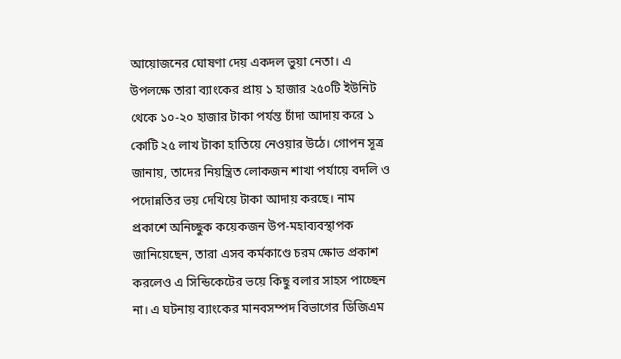আয়োজনের ঘোষণা দেয় একদল ভুয়া নেতা। এ উপলক্ষে তারা ব্যাংকের প্রায় ১ হাজার ২৫০টি ইউনিট থেকে ১০-২০ হাজার টাকা পর্যন্ত চাঁদা আদায় করে ১ কোটি ২৫ লাখ টাকা হাতিয়ে নেওয়ার উঠে। গোপন সূত্র জানায়, তাদের নিয়ন্ত্রিত লোকজন শাখা পর্যায়ে বদলি ও পদোন্নতির ভয় দেখিয়ে টাকা আদায় করছে। নাম প্রকাশে অনিচ্ছুক কয়েকজন উপ-মহাব্যবস্থাপক জানিয়েছেন, তারা এসব কর্মকাণ্ডে চরম ক্ষোভ প্রকাশ করলেও এ সিন্ডিকেটের ভয়ে কিছু বলার সাহস পাচ্ছেন না। এ ঘটনায় ব্যাংকের মানবসম্পদ বিভাগের ডিজিএম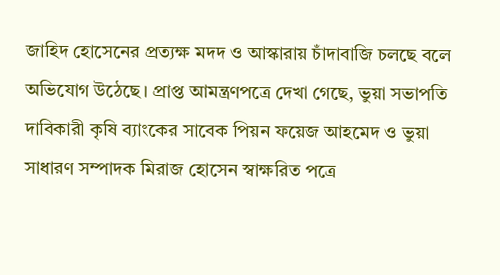জাহিদ হোসেনের প্রত্যক্ষ মদদ ও আস্কারায় চাঁদাবাজি চলছে বলে অভিযোগ উঠেছে। প্রাপ্ত আমন্ত্রণপত্রে দেখা গেছে, ভুয়া সভাপতি দাবিকারী কৃষি ব্যাংকের সাবেক পিয়ন ফয়েজ আহমেদ ও ভুয়া সাধারণ সম্পাদক মিরাজ হোসেন স্বাক্ষরিত পত্রে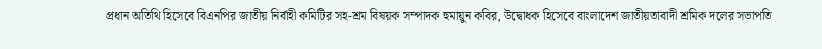প্রধান অতিথি হিসেবে বিএনপির জাতীয় নির্বাহী কমিটির সহ-শ্রম বিষয়ক সম্পাদক হুমায়ুন কবির, উদ্বোধক হিসেবে বাংলাদেশ জাতীয়তাবাদী শ্রমিক দলের সভাপতি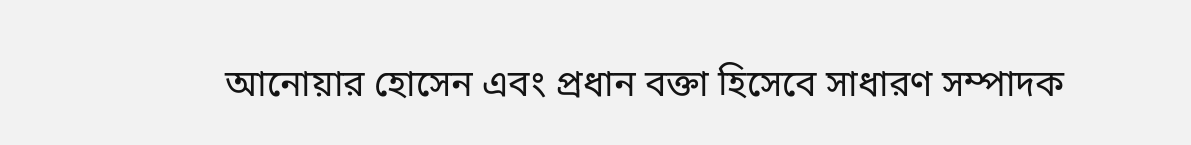আনোয়ার হোসেন এবং প্রধান বক্তা হিসেবে সাধারণ সম্পাদক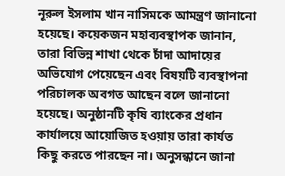নূরুল ইসলাম খান নাসিমকে আমন্ত্রণ জানানো হয়েছে। কয়েকজন মহাব্যবস্থাপক জানান, তারা বিভিন্ন শাখা থেকে চাঁদা আদায়ের অভিযোগ পেয়েছেন এবং বিষয়টি ব্যবস্থাপনা পরিচালক অবগত আছেন বলে জানানো হয়েছে। অনুষ্ঠানটি কৃষি ব্যাংকের প্রধান কার্যালয়ে আয়োজিত হওয়ায় তারা কার্যত কিছু করতে পারছেন না। অনুসন্ধানে জানা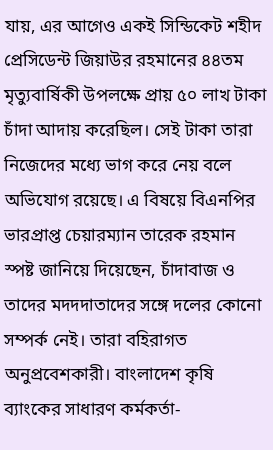যায়, এর আগেও একই সিন্ডিকেট শহীদ প্রেসিডেন্ট জিয়াউর রহমানের ৪৪তম মৃত্যুবার্ষিকী উপলক্ষে প্রায় ৫০ লাখ টাকা চাঁদা আদায় করেছিল। সেই টাকা তারা নিজেদের মধ্যে ভাগ করে নেয় বলে অভিযোগ রয়েছে। এ বিষয়ে বিএনপির ভারপ্রাপ্ত চেয়ারম্যান তারেক রহমান স্পষ্ট জানিয়ে দিয়েছেন, চাঁদাবাজ ও তাদের মদদদাতাদের সঙ্গে দলের কোনো সম্পর্ক নেই। তারা বহিরাগত অনুপ্রবেশকারী। বাংলাদেশ কৃষি ব্যাংকের সাধারণ কর্মকর্তা-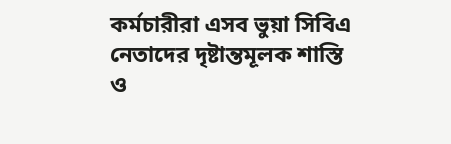কর্মচারীরা এসব ভুয়া সিবিএ নেতাদের দৃষ্টান্তমূলক শাস্তি ও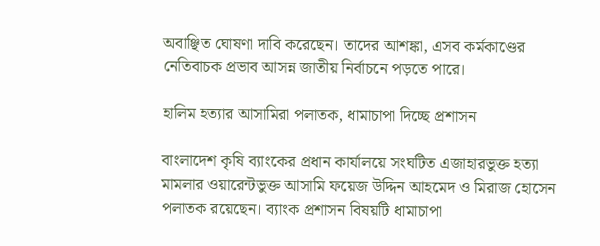অবাঞ্ছিত ঘোষণা দাবি করেছেন। তাদের আশঙ্কা, এসব কর্মকাণ্ডের নেতিবাচক প্রভাব আসন্ন জাতীয় নির্বাচনে পড়তে পারে।

হালিম হত্যার আসামিরা পলাতক, ধামাচাপা দিচ্ছে প্রশাসন

বাংলাদেশ কৃষি ব্যাংকের প্রধান কার্যালয়ে সংঘটিত এজাহারভুক্ত হত্যা মামলার ওয়ারেন্টভুক্ত আসামি ফয়েজ উদ্দিন আহমেদ ও মিরাজ হোসেন পলাতক রয়েছেন। ব্যাংক প্রশাসন বিষয়টি ধামাচাপা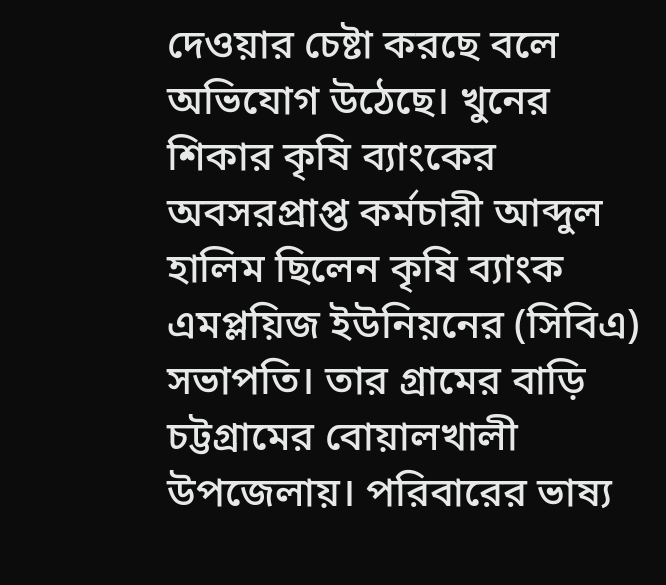দেওয়ার চেষ্টা করছে বলে অভিযোগ উঠেছে। খুনের শিকার কৃষি ব্যাংকের অবসরপ্রাপ্ত কর্মচারী আব্দুল হালিম ছিলেন কৃষি ব্যাংক এমপ্লয়িজ ইউনিয়নের (সিবিএ) সভাপতি। তার গ্রামের বাড়ি চট্টগ্রামের বোয়ালখালী উপজেলায়। পরিবারের ভাষ্য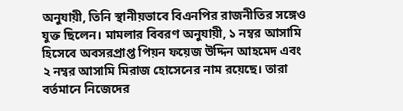অনুযায়ী, তিনি স্থানীয়ভাবে বিএনপির রাজনীতির সঙ্গেও যুক্ত ছিলেন। মামলার বিবরণ অনুযায়ী, ১ নম্বর আসামি হিসেবে অবসরপ্রাপ্ত পিয়ন ফয়েজ উদ্দিন আহমেদ এবং ২ নম্বর আসামি মিরাজ হোসেনের নাম রয়েছে। তারা বর্তমানে নিজেদের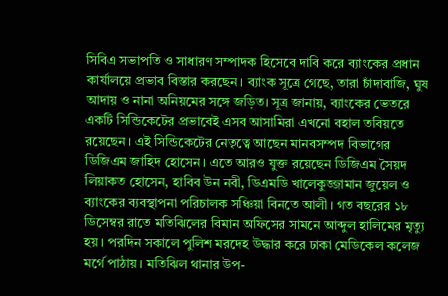সিবিএ সভাপতি ও সাধারণ সম্পাদক হিসেবে দাবি করে ব্যাংকের প্রধান কার্যালয়ে প্রভাব বিস্তার করছেন। ব্যাংক সূত্রে গেছে, তারা চাঁদাবাজি, ঘুষ আদায় ও নানা অনিয়মের সঙ্গে জড়িত। সূত্র জানায়, ব্যাংকের ভেতরে একটি সিন্ডিকেটের প্রভাবেই এসব আসামিরা এখনো বহাল তবিয়তে রয়েছেন। এই সিন্ডিকেটের নেতৃত্বে আছেন মানবসম্পদ বিভাগের ডিজিএম জাহিদ হোসেন। এতে আরও যুক্ত রয়েছেন ডিজিএম সৈয়দ লিয়াকত হোসেন, হাবিব উন নবী, ডিএমডি খালেকুজ্জামান জুয়েল ও ব্যাংকের ব্যবস্থাপনা পরিচালক সঞ্চিয়া বিনতে আলী। গত বছরের ১৮ ডিসেম্বর রাতে মতিঝিলের বিমান অফিসের সামনে আব্দুল হালিমের মৃত্যু হয়। পরদিন সকালে পুলিশ মরদেহ উদ্ধার করে ঢাকা মেডিকেল কলেজ মর্গে পাঠায়। মতিঝিল থানার উপ-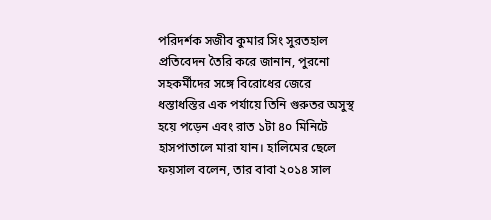পরিদর্শক সজীব কুমার সিং সুরতহাল প্রতিবেদন তৈরি করে জানান, পুরনো সহকর্মীদের সঙ্গে বিরোধের জেরে ধস্তাধস্তির এক পর্যায়ে তিনি গুরুতর অসুস্থ হয়ে পড়েন এবং রাত ১টা ৪০ মিনিটে হাসপাতালে মারা যান। হালিমের ছেলে ফয়সাল বলেন, তার বাবা ২০১৪ সাল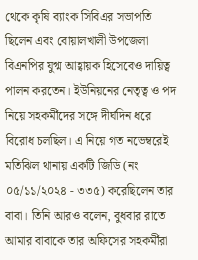থেকে কৃষি ব্যাংক সিবিএর সভাপতি ছিলেন এবং বোয়ালখালী উপজেলা বিএনপির যুগ্ম আহ্বায়ক হিসেবেও দায়িত্ব পালন করতেন। ইউনিয়নের নেতৃত্ব ও পদ নিয়ে সহকর্মীদের সঙ্গে দীর্ঘদিন ধরে বিরোধ চলছিল। এ নিয়ে গত নভেম্বরেই মতিঝিল থানায় একটি জিডি (নং ০৫/১১/২০২৪ - ৩৩৫) করেছিলেন তার বাবা। তিনি আরও বলেন, বুধবার রাতে আমার বাবাকে তার অফিসের সহকর্মীরা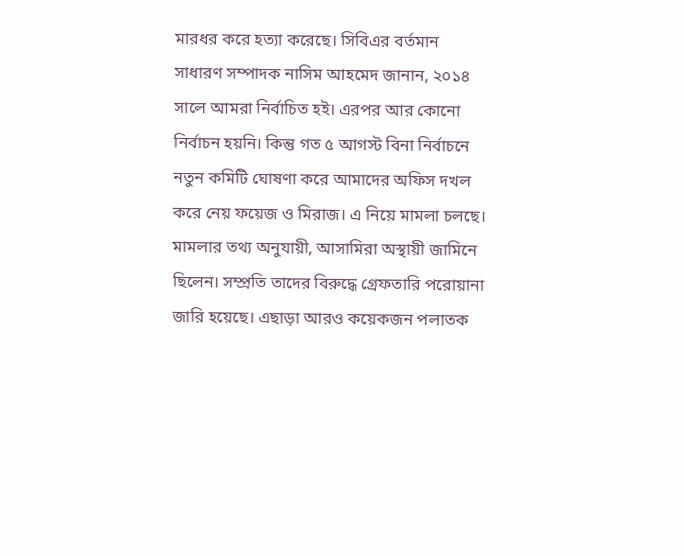মারধর করে হত্যা করেছে। সিবিএর বর্তমান সাধারণ সম্পাদক নাসিম আহমেদ জানান, ২০১৪ সালে আমরা নির্বাচিত হই। এরপর আর কোনো নির্বাচন হয়নি। কিন্তু গত ৫ আগস্ট বিনা নির্বাচনে নতুন কমিটি ঘোষণা করে আমাদের অফিস দখল করে নেয় ফয়েজ ও মিরাজ। এ নিয়ে মামলা চলছে। মামলার তথ্য অনুযায়ী, আসামিরা অস্থায়ী জামিনে ছিলেন। সম্প্রতি তাদের বিরুদ্ধে গ্রেফতারি পরোয়ানা জারি হয়েছে। এছাড়া আরও কয়েকজন পলাতক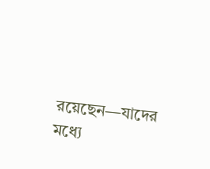রয়েছেন—যাদের মধ্যে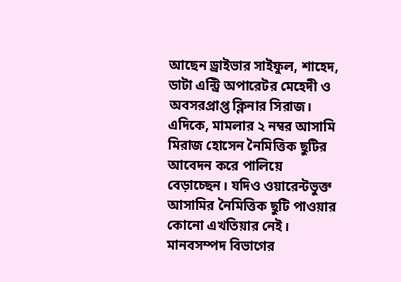আছেন ড্রাইভার সাইফুল, শাহেদ, ডাটা এন্ট্রি অপারেটর মেহেদী ও অবসরপ্রাপ্ত ক্লিনার সিরাজ। এদিকে, মামলার ২ নম্বর আসামি মিরাজ হোসেন নৈমিত্তিক ছুটির আবেদন করে পালিয়ে বেড়াচ্ছেন। যদিও ওয়ারেন্টভুক্ত আসামির নৈমিত্তিক ছুটি পাওয়ার কোনো এখতিয়ার নেই। মানবসম্পদ বিভাগের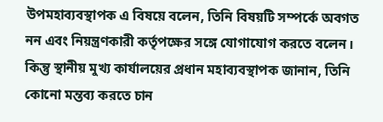উপমহাব্যবস্থাপক এ বিষয়ে বলেন, তিনি বিষয়টি সম্পর্কে অবগত নন এবং নিয়ন্ত্রণকারী কর্তৃপক্ষের সঙ্গে যোগাযোগ করতে বলেন।  কিন্তু স্থানীয় মুখ্য কার্যালয়ের প্রধান মহাব্যবস্থাপক জানান, তিনি কোনো মন্তব্য করতে চান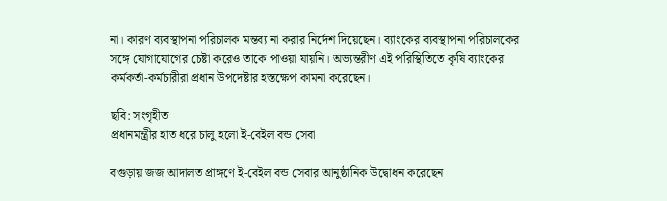না। কারণ ব্যবস্থাপনা পরিচালক মন্তব্য না করার নির্দেশ দিয়েছেন। ব্যাংকের ব্যবস্থাপনা পরিচালকের সঙ্গে যোগাযোগের চেষ্টা করেও তাকে পাওয়া যায়নি। অভ্যন্তরীণ এই পরিস্থিতিতে কৃষি ব্যাংকের কর্মকর্তা-কর্মচারীরা প্রধান উপদেষ্টার হস্তক্ষেপ কামনা করেছেন।

ছবি: সংগৃহীত
প্রধানমন্ত্রীর হাত ধরে চালু হলো ই-বেইল বন্ড সেবা

বগুড়ায় জজ আদালত প্রাঙ্গণে ই-বেইল বন্ড সেবার আনুষ্ঠানিক উদ্বোধন করেছেন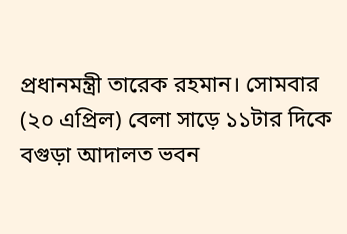প্রধানমন্ত্রী তারেক রহমান। সোমবার (২০ এপ্রিল) বেলা সাড়ে ১১টার দিকে বগুড়া আদালত ভবন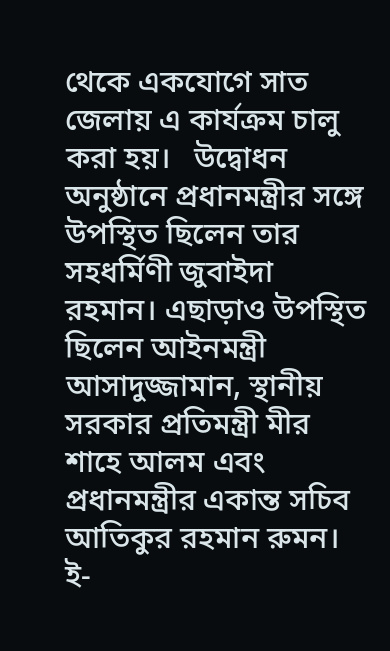থেকে একযোগে সাত জেলায় এ কার্যক্রম চালু করা হয়।   উদ্বোধন অনুষ্ঠানে প্রধানমন্ত্রীর সঙ্গে উপস্থিত ছিলেন তার সহধর্মিণী জুবাইদা রহমান। এছাড়াও উপস্থিত ছিলেন আইনমন্ত্রী আসাদুজ্জামান, স্থানীয় সরকার প্রতিমন্ত্রী মীর শাহে আলম এবং প্রধানমন্ত্রীর একান্ত সচিব আতিকুর রহমান রুমন। ই-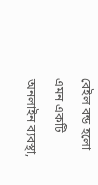বেইল বন্ড হলো এমন একটি অনলাইন ব্যবস্থা,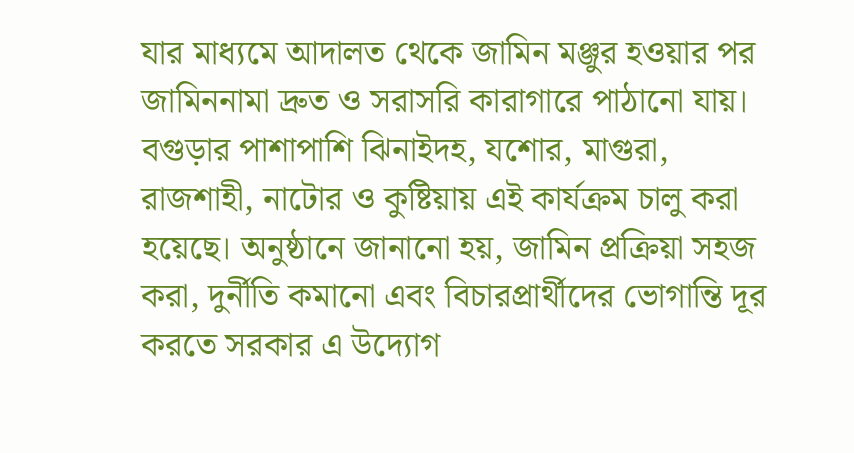যার মাধ্যমে আদালত থেকে জামিন মঞ্জুর হওয়ার পর জামিননামা দ্রুত ও সরাসরি কারাগারে পাঠানো যায়। বগুড়ার পাশাপাশি ঝিনাইদহ, যশোর, মাগুরা, রাজশাহী, নাটোর ও কুষ্টিয়ায় এই কার্যক্রম চালু করা হয়েছে। অনুষ্ঠানে জানানো হয়, জামিন প্রক্রিয়া সহজ করা, দুর্নীতি কমানো এবং বিচারপ্রার্থীদের ভোগান্তি দূর করতে সরকার এ উদ্যোগ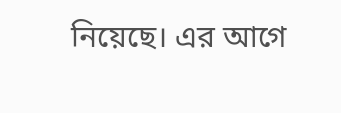নিয়েছে। এর আগে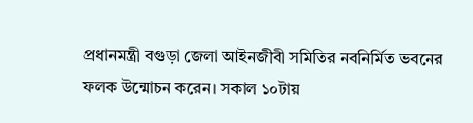প্রধানমন্ত্রী বগুড়া জেলা আইনজীবী সমিতির নবনির্মিত ভবনের ফলক উন্মোচন করেন। সকাল ১০টায়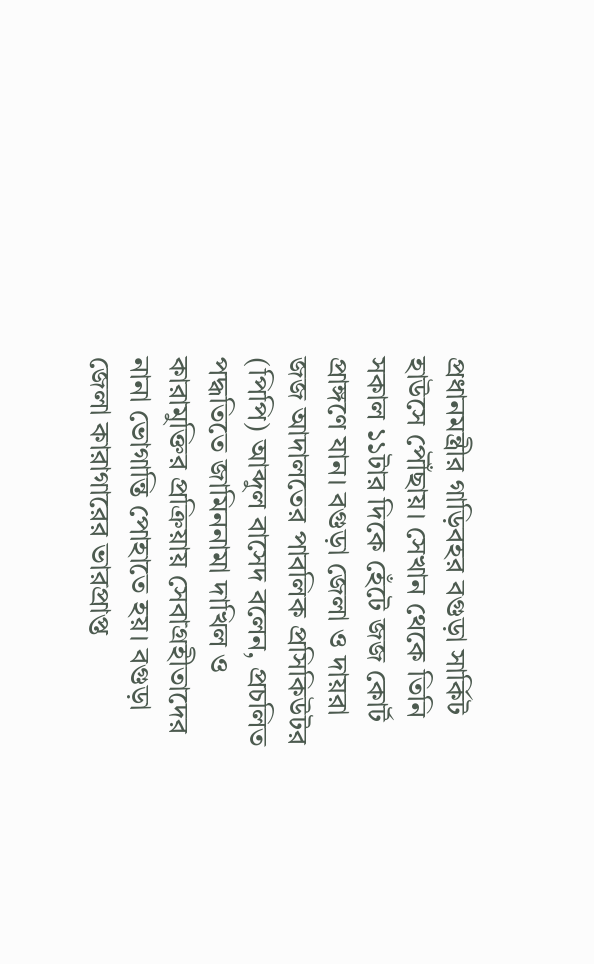প্রধানমন্ত্রীর গাড়িবহর বগুড়া সার্কিট হাউসে পৌঁছায়। সেখান থেকে তিনি সকাল ১১টার দিকে হেঁটে জজ কোর্ট প্রাঙ্গণে যান। বগুড়া জেলা ও দায়রা জজ আদালতের পাবলিক প্রসিকিউটর (পিপি) আব্দুল বাসেদ বলেন, প্রচলিত পদ্ধতিতে জামিননামা দাখিল ও কারামুক্তির প্রক্রিয়ায় সেবাগ্রহীতাদের নানা ভোগান্তি পোহাতে হয়। বগুড়া জেলা কারাগারের ভারপ্রাপ্ত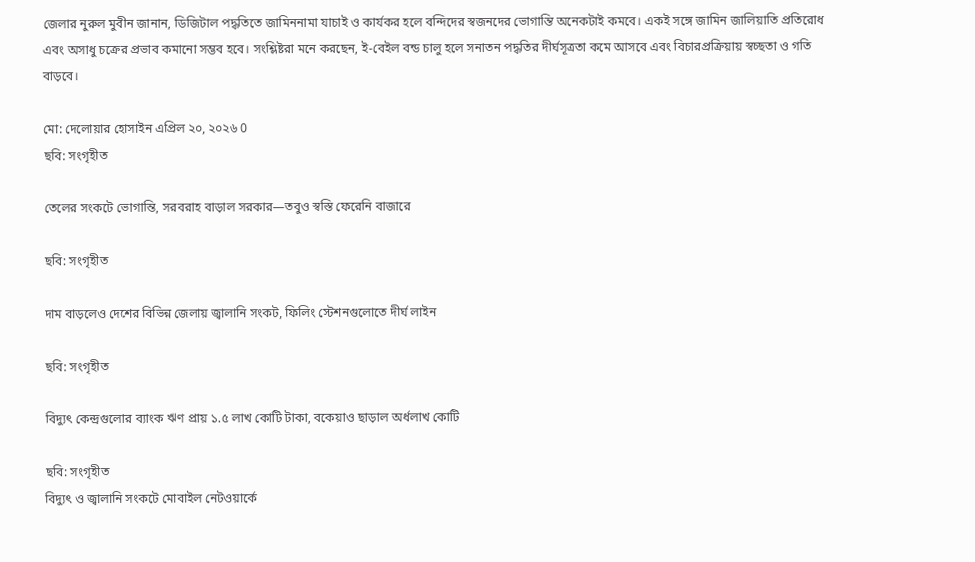জেলার নুরুল মুবীন জানান, ডিজিটাল পদ্ধতিতে জামিননামা যাচাই ও কার্যকর হলে বন্দিদের স্বজনদের ভোগান্তি অনেকটাই কমবে। একই সঙ্গে জামিন জালিয়াতি প্রতিরোধ এবং অসাধু চক্রের প্রভাব কমানো সম্ভব হবে। সংশ্লিষ্টরা মনে করছেন, ই-বেইল বন্ড চালু হলে সনাতন পদ্ধতির দীর্ঘসূত্রতা কমে আসবে এবং বিচারপ্রক্রিয়ায় স্বচ্ছতা ও গতি বাড়বে।

মো: দেলোয়ার হোসাইন এপ্রিল ২০, ২০২৬ 0
ছবি: সংগৃহীত

তেলের সংকটে ভোগান্তি, সরবরাহ বাড়াল সরকার—তবুও স্বস্তি ফেরেনি বাজারে

ছবি: সংগৃহীত

দাম বাড়লেও দেশের বিভিন্ন জেলায় জ্বালানি সংকট, ফিলিং স্টেশনগুলোতে দীর্ঘ লাইন

ছবি: সংগৃহীত

বিদ্যুৎ কেন্দ্রগুলোর ব্যাংক ঋণ প্রায় ১.৫ লাখ কোটি টাকা, বকেয়াও ছাড়াল অর্ধলাখ কোটি

ছবি: সংগৃহীত
বিদ্যুৎ ও জ্বালানি সংকটে মোবাইল নেটওয়ার্কে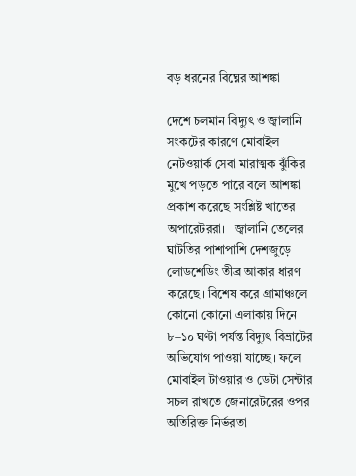বড় ধরনের বিঘ্নের আশঙ্কা

দেশে চলমান বিদ্যুৎ ও জ্বালানি সংকটের কারণে মোবাইল নেটওয়ার্ক সেবা মারাত্মক ঝুঁকির মুখে পড়তে পারে বলে আশঙ্কা প্রকাশ করেছে সংশ্লিষ্ট খাতের অপারেটররা।   জ্বালানি তেলের ঘাটতির পাশাপাশি দেশজুড়ে লোডশেডিং তীব্র আকার ধারণ করেছে। বিশেষ করে গ্রামাঞ্চলে কোনো কোনো এলাকায় দিনে ৮–১০ ঘণ্টা পর্যন্ত বিদ্যুৎ বিভ্রাটের অভিযোগ পাওয়া যাচ্ছে। ফলে মোবাইল টাওয়ার ও ডেটা সেন্টার সচল রাখতে জেনারেটরের ওপর অতিরিক্ত নির্ভরতা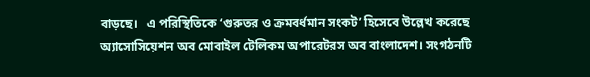বাড়ছে।   এ পরিস্থিতিকে ‘গুরুতর ও ক্রমবর্ধমান সংকট’ হিসেবে উল্লেখ করেছে অ্যাসোসিয়েশন অব মোবাইল টেলিকম অপারেটরস অব বাংলাদেশ। সংগঠনটি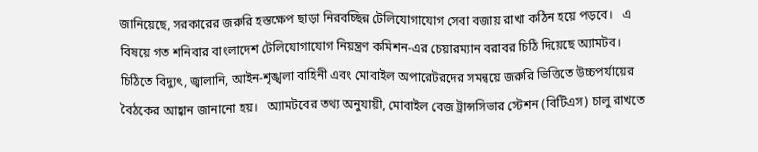জানিয়েছে, সরকারের জরুরি হস্তক্ষেপ ছাড়া নিরবচ্ছিন্ন টেলিযোগাযোগ সেবা বজায় রাখা কঠিন হয়ে পড়বে।   এ বিষয়ে গত শনিবার বাংলাদেশ টেলিযোগাযোগ নিয়ন্ত্রণ কমিশন-এর চেয়ারম্যান বরাবর চিঠি দিয়েছে অ্যামটব। চিঠিতে বিদ্যুৎ, জ্বালানি, আইন-শৃঙ্খলা বাহিনী এবং মোবাইল অপারেটরদের সমন্বয়ে জরুরি ভিত্তিতে উচ্চপর্যায়ের বৈঠকের আহ্বান জানানো হয়।   অ্যামটবের তথ্য অনুযায়ী, মোবাইল বেজ ট্রান্সসিভার স্টেশন (বিটিএস) চালু রাখতে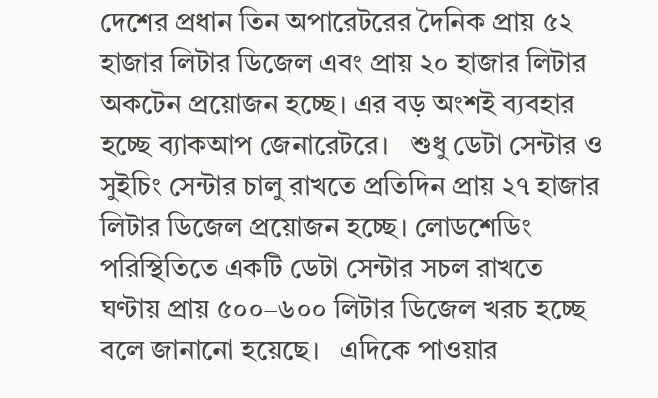দেশের প্রধান তিন অপারেটরের দৈনিক প্রায় ৫২ হাজার লিটার ডিজেল এবং প্রায় ২০ হাজার লিটার অকটেন প্রয়োজন হচ্ছে। এর বড় অংশই ব্যবহার হচ্ছে ব্যাকআপ জেনারেটরে।   শুধু ডেটা সেন্টার ও সুইচিং সেন্টার চালু রাখতে প্রতিদিন প্রায় ২৭ হাজার লিটার ডিজেল প্রয়োজন হচ্ছে। লোডশেডিং পরিস্থিতিতে একটি ডেটা সেন্টার সচল রাখতে ঘণ্টায় প্রায় ৫০০–৬০০ লিটার ডিজেল খরচ হচ্ছে বলে জানানো হয়েছে।   এদিকে পাওয়ার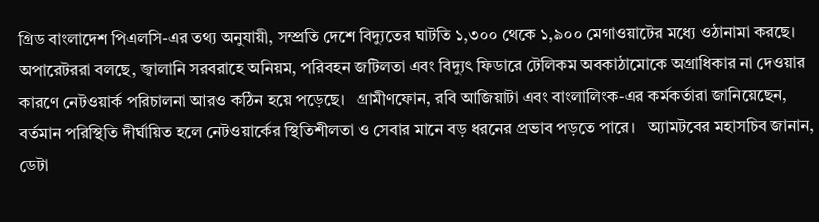গ্রিড বাংলাদেশ পিএলসি-এর তথ্য অনুযায়ী, সম্প্রতি দেশে বিদ্যুতের ঘাটতি ১,৩০০ থেকে ১,৯০০ মেগাওয়াটের মধ্যে ওঠানামা করছে।   অপারেটররা বলছে, জ্বালানি সরবরাহে অনিয়ম, পরিবহন জটিলতা এবং বিদ্যুৎ ফিডারে টেলিকম অবকাঠামোকে অগ্রাধিকার না দেওয়ার কারণে নেটওয়ার্ক পরিচালনা আরও কঠিন হয়ে পড়েছে।   গ্রামীণফোন, রবি আজিয়াটা এবং বাংলালিংক-এর কর্মকর্তারা জানিয়েছেন, বর্তমান পরিস্থিতি দীর্ঘায়িত হলে নেটওয়ার্কের স্থিতিশীলতা ও সেবার মানে বড় ধরনের প্রভাব পড়তে পারে।   অ্যামটবের মহাসচিব জানান, ডেটা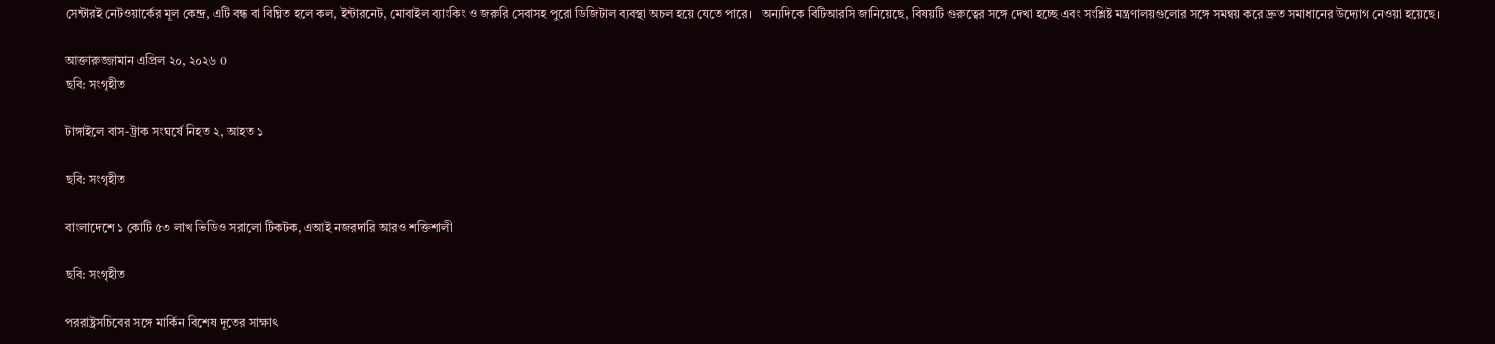সেন্টারই নেটওয়ার্কের মূল কেন্দ্র, এটি বন্ধ বা বিঘ্নিত হলে কল, ইন্টারনেট, মোবাইল ব্যাংকিং ও জরুরি সেবাসহ পুরো ডিজিটাল ব্যবস্থা অচল হয়ে যেতে পারে।   অন্যদিকে বিটিআরসি জানিয়েছে, বিষয়টি গুরুত্বের সঙ্গে দেখা হচ্ছে এবং সংশ্লিষ্ট মন্ত্রণালয়গুলোর সঙ্গে সমন্বয় করে দ্রুত সমাধানের উদ্যোগ নেওয়া হয়েছে।

আক্তারুজ্জামান এপ্রিল ২০, ২০২৬ 0
ছবি: সংগৃহীত

টাঙ্গাইলে বাস-ট্রাক সংঘর্ষে নিহত ২, আহত ১

ছবি: সংগৃহীত

বাংলাদেশে ১ কোটি ৫৩ লাখ ভিডিও সরালো টিকটক, এআই নজরদারি আরও শক্তিশালী

ছবি: সংগৃহীত

পররাষ্ট্রসচিবের সঙ্গে মার্কিন বিশেষ দূতের সাক্ষাৎ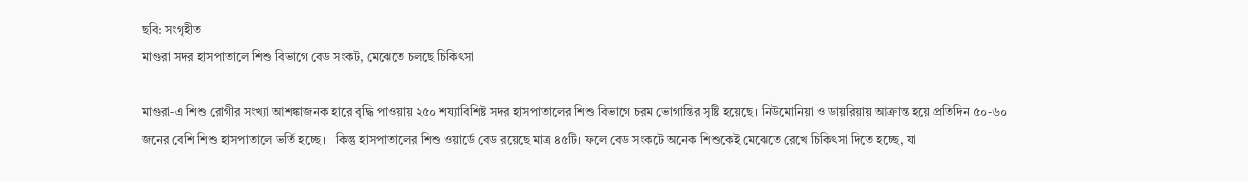ছবি: সংগৃহীত
মাগুরা সদর হাসপাতালে শিশু বিভাগে বেড সংকট, মেঝেতে চলছে চিকিৎসা

মাগুরা-এ শিশু রোগীর সংখ্যা আশঙ্কাজনক হারে বৃদ্ধি পাওয়ায় ২৫০ শয্যাবিশিষ্ট সদর হাসপাতালের শিশু বিভাগে চরম ভোগান্তির সৃষ্টি হয়েছে। নিউমোনিয়া ও ডায়রিয়ায় আক্রান্ত হয়ে প্রতিদিন ৫০-৬০ জনের বেশি শিশু হাসপাতালে ভর্তি হচ্ছে।   কিন্তু হাসপাতালের শিশু ওয়ার্ডে বেড রয়েছে মাত্র ৪৫টি। ফলে বেড সংকটে অনেক শিশুকেই মেঝেতে রেখে চিকিৎসা দিতে হচ্ছে, যা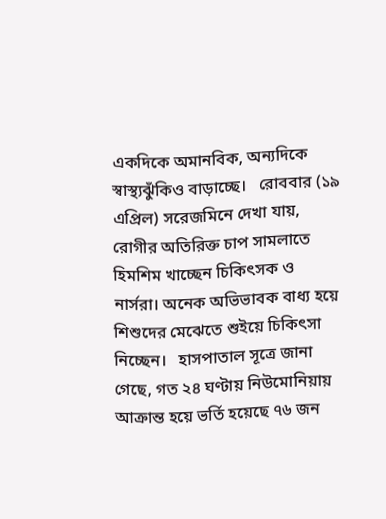একদিকে অমানবিক, অন্যদিকে স্বাস্থ্যঝুঁকিও বাড়াচ্ছে।   রোববার (১৯ এপ্রিল) সরেজমিনে দেখা যায়, রোগীর অতিরিক্ত চাপ সামলাতে হিমশিম খাচ্ছেন চিকিৎসক ও নার্সরা। অনেক অভিভাবক বাধ্য হয়ে শিশুদের মেঝেতে শুইয়ে চিকিৎসা নিচ্ছেন।   হাসপাতাল সূত্রে জানা গেছে, গত ২৪ ঘণ্টায় নিউমোনিয়ায় আক্রান্ত হয়ে ভর্তি হয়েছে ৭৬ জন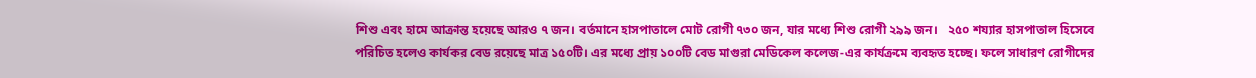শিশু এবং হামে আক্রান্ত হয়েছে আরও ৭ জন। বর্তমানে হাসপাতালে মোট রোগী ৭৩০ জন, যার মধ্যে শিশু রোগী ২৯৯ জন।   ২৫০ শয্যার হাসপাতাল হিসেবে পরিচিত হলেও কার্যকর বেড রয়েছে মাত্র ১৫০টি। এর মধ্যে প্রায় ১০০টি বেড মাগুরা মেডিকেল কলেজ-এর কার্যক্রমে ব্যবহৃত হচ্ছে। ফলে সাধারণ রোগীদের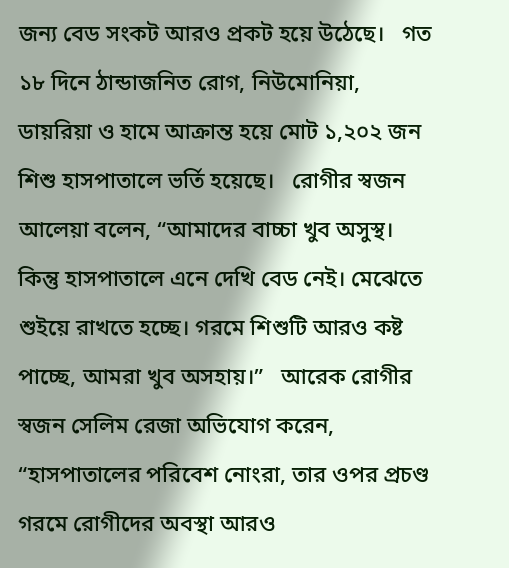জন্য বেড সংকট আরও প্রকট হয়ে উঠেছে।   গত ১৮ দিনে ঠান্ডাজনিত রোগ, নিউমোনিয়া, ডায়রিয়া ও হামে আক্রান্ত হয়ে মোট ১,২০২ জন শিশু হাসপাতালে ভর্তি হয়েছে।   রোগীর স্বজন আলেয়া বলেন, “আমাদের বাচ্চা খুব অসুস্থ। কিন্তু হাসপাতালে এনে দেখি বেড নেই। মেঝেতে শুইয়ে রাখতে হচ্ছে। গরমে শিশুটি আরও কষ্ট পাচ্ছে, আমরা খুব অসহায়।”   আরেক রোগীর স্বজন সেলিম রেজা অভিযোগ করেন, “হাসপাতালের পরিবেশ নোংরা, তার ওপর প্রচণ্ড গরমে রোগীদের অবস্থা আরও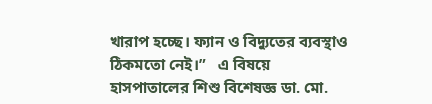খারাপ হচ্ছে। ফ্যান ও বিদ্যুতের ব্যবস্থাও ঠিকমতো নেই।”   এ বিষয়ে হাসপাতালের শিশু বিশেষজ্ঞ ডা. মো.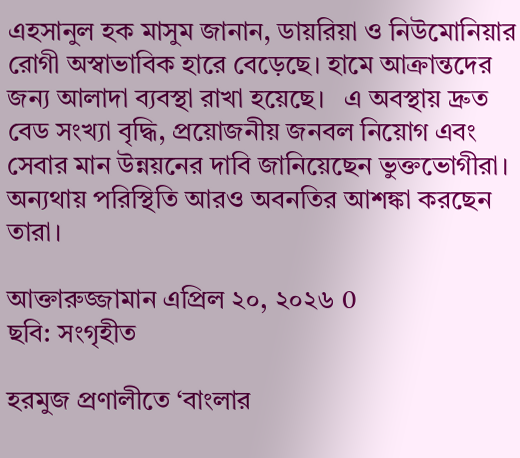এহসানুল হক মাসুম জানান, ডায়রিয়া ও নিউমোনিয়ার রোগী অস্বাভাবিক হারে বেড়েছে। হামে আক্রান্তদের জন্য আলাদা ব্যবস্থা রাখা হয়েছে।   এ অবস্থায় দ্রুত বেড সংখ্যা বৃদ্ধি, প্রয়োজনীয় জনবল নিয়োগ এবং সেবার মান উন্নয়নের দাবি জানিয়েছেন ভুক্তভোগীরা। অন্যথায় পরিস্থিতি আরও অবনতির আশঙ্কা করছেন তারা।

আক্তারুজ্জামান এপ্রিল ২০, ২০২৬ 0
ছবি: সংগৃহীত

হরমুজ প্রণালীতে ‘বাংলার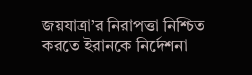জয়যাত্রা’র নিরাপত্তা নিশ্চিত করতে ইরানকে নির্দেশনা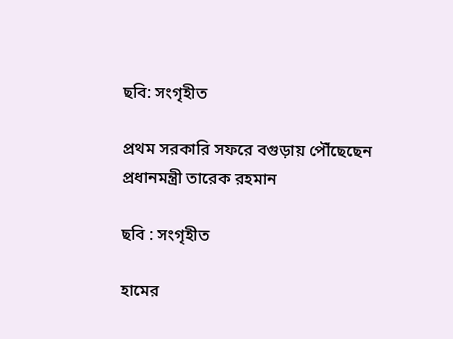ছবি: সংগৃহীত

প্রথম সরকারি সফরে বগুড়ায় পৌঁছেছেন প্রধানমন্ত্রী তারেক রহমান

ছবি : সংগৃহীত

হামের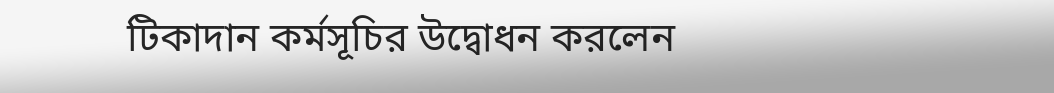টিকাদান কর্মসূচির উদ্বোধন করলেন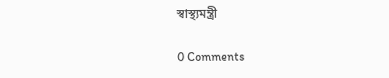স্বাস্থ্যমন্ত্রী

0 Comments